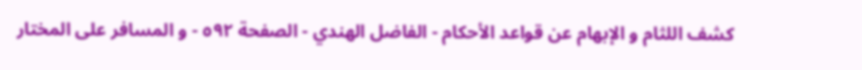كشف اللثام و الإبهام عن قواعد الأحكام - الفاضل الهندي - الصفحة ٥٩٢ - و المسافر على المختار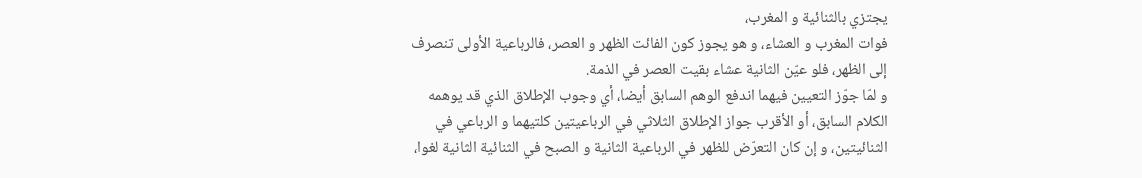يجتزي بالثنائية و المغرب،
فوات المغرب و العشاء، و هو يجوز كون الفائت الظهر و العصر، فالرباعية الأولى تنصرف إلى الظهر، فلو عيّن الثانية عشاء بقيت العصر في الذمة.
و لمّا جوّز التعيين فيهما اندفع الوهم السابق أيضا، أي وجوب الإطلاق الذي قد يوهمه الكلام السابق، أو الأقرب جواز الإطلاق الثلاثي في الرباعيتين كلتيهما و الرباعي في الثنائيتين، و إن كان التعرّض للظهر في الرباعية الثانية و الصبح في الثنائية الثانية لغوا،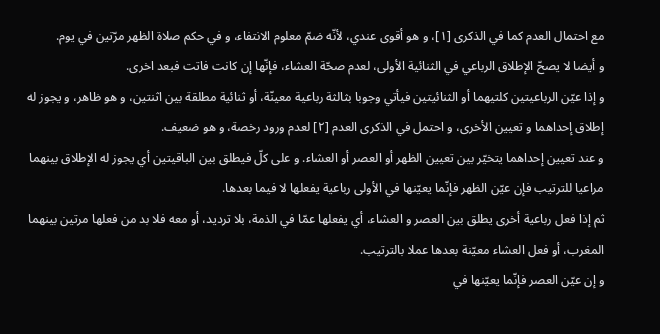مع احتمال العدم كما في الذكرى [١]، و هو أقوى عندي، لأنّه ضمّ معلوم الانتفاء، و في حكم صلاة الظهر مرّتين في يوم.
و أيضا لا يصحّ الإطلاق الرباعي في الثنائية الأولى، لعدم صحّة العشاء، فإنّها إن كانت فاتت فبعد اخرى.
و إذا عيّن الرباعيتين كلتيهما أو الثنائيتين فيأتي وجوبا بثالثة رباعية معينّة، أو ثنائية مطلقة بين اثنتين، و هو ظاهر، و يجوز له إطلاق إحداهما و تعيين الأخرى، و احتمل في الذكرى العدم [٢] لعدم ورود رخصة، و هو ضعيف.
و عند تعيين إحداهما يتخيّر بين تعيين الظهر أو العصر أو العشاء. و على كلّ فيطلق بين الباقيتين أي يجوز له الإطلاق بينهما مراعيا للترتيب فإن عيّن الظهر فإنّما يعيّنها في الأولى رباعية يفعلها لا فيما بعدها.
ثم إذا فعل رباعية أخرى يطلق بين العصر و العشاء، أي يفعلها عمّا في الذمة، بلا ترديد، أو معه فلا بد من فعلها مرتين بينهما المغرب، أو فعل العشاء معيّنة بعدها عملا بالترتيب.
و إن عيّن العصر فإنّما يعيّنها في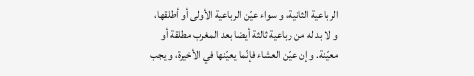الرباعية الثانية، و سواء عيّن الرباعية الأولى أو أطلقها، و لا بد له من رباعية ثالثة أيضا بعد المغرب مطلقة أو معيّنة. و إن عيّن العشاء فإنّما يعيّنها في الأخيرة، و يجب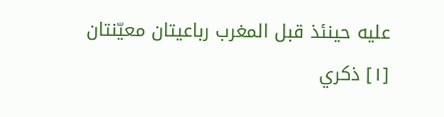عليه حينئذ قبل المغرب رباعيتان معيّنتان
[١] ذكري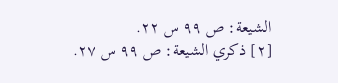الشيعة: ص ٩٩ س ٢٢.
[٢] ذكري الشيعة: ص ٩٩ س ٢٧.